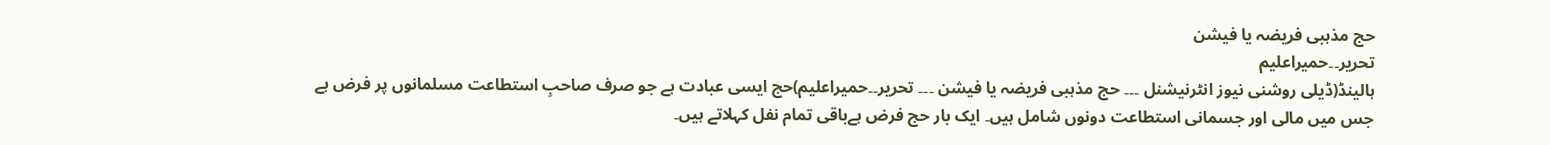حج مذہبی فریضہ یا فیشن
تحریر۔۔حمیراعلیم
ہالینڈ(ڈیلی روشنی نیوز انٹرنیشنل ۔۔۔ حج مذہبی فریضہ یا فیشن ۔۔۔ تحریر۔۔حمیراعلیم)حج ایسی عبادت ہے جو صرف صاحبِ استطاعت مسلمانوں پر فرض ہے جس میں مالی اور جسمانی استطاعت دونوں شامل ہیں۔ ایک بار حج فرض ہےباقی تمام نفل کہلاتے ہیں۔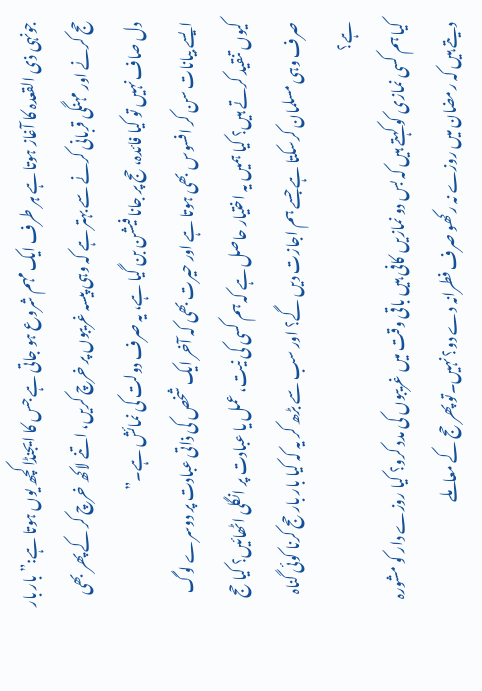جونہی ذی القعدہ کا آغاز ہوتا ہے ہر طرف ایک مہم شروع ہو جاتی ہے جس کا ایجنڈا کچھ یوں ہوتا ہے:”بار بار حج کرنے اور مہنگی قربانی کرنے سے بہتر ہے کہ وہی پیسہ غریبوں پر خرچ کریں، اتنے لاکھ خرچ کر کے پھر بھی دل صاف نہیں تو کیا فائدہ، حج پر جانا فیشن بن گیا ہے، یہ صرف دولت کی نمائش ہے۔”
ایسے بیانات سن کر افسوس بھی ہوتا ہے اور حیرت بھی کہ آخر ایک شخص کی ذاتی عبادت پر دوسرے لوگ کیوں تنقید کرتے ہیں؟ کیا ہمیں یہ اختیار حاصل ہے کہ ہم کسی کی نیت، عمل یا عبادت پر انگلی اٹھائیں؟ کیا حج صرف وہی مسلمان کرسکتا ہے جسے ہم اجازت دیں گے؟ اور سب سے بڑھ کر یہ کہ کیا بار بار حج کرنا کوئی گناہ ہے؟
کیا ہم کسی نمازی کو کہتے ہیں کہ بس دو نمازیں کافی ہیں باقی وقت میں غریبوں کی مدد کرو؟ کیا روزے دار کو مشورہ دیتے ہیں کہ رمضان میں روزے نہ رکھو صرف فطرانہ دے دو؟ نہیں۔تو پھر حج کے معاملے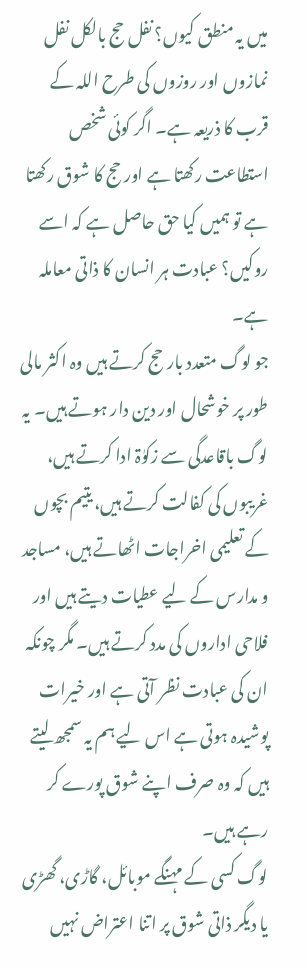میں یہ منطق کیوں؟ نفل حج بالکل نفل نمازوں اور روزوں کی طرح اللہ کے قرب کا ذریعہ ہے۔ اگر کوئی شخص استطاعت رکھتا ہے اور حج کا شوق رکھتا ہے تو ہمیں کیا حق حاصل ہے کہ اسے روکیں؟ عبادت ہر انسان کا ذاتی معاملہ ہے۔
جو لوگ متعدد بار حج کرتے ہیں وہ اکثر مالی طور پر خوشحال اور دین دار ہوتے ہیں۔ یہ لوگ باقاعدگی سے زکوٰۃ ادا کرتے ہیں، غریبوں کی کفالت کرتے ہیں، یتیم بچوں کے تعلیمی اخراجات اٹھاتے ہیں، مساجد و مدارس کے لیے عطیات دیتے ہیں اور فلاحی اداروں کی مدد کرتے ہیں۔ مگر چونکہ ان کی عبادت نظر آتی ہے اور خیرات پوشیدہ ہوتی ہے اس لیے ہم یہ سمجھ لیتے ہیں کہ وہ صرف اپنے شوق پورے کر رہے ہیں۔
لوگ کسی کے مہنگے موبائل، گاڑی، گھڑی یا دیگر ذاتی شوق پر اتنا اعتراض نہیں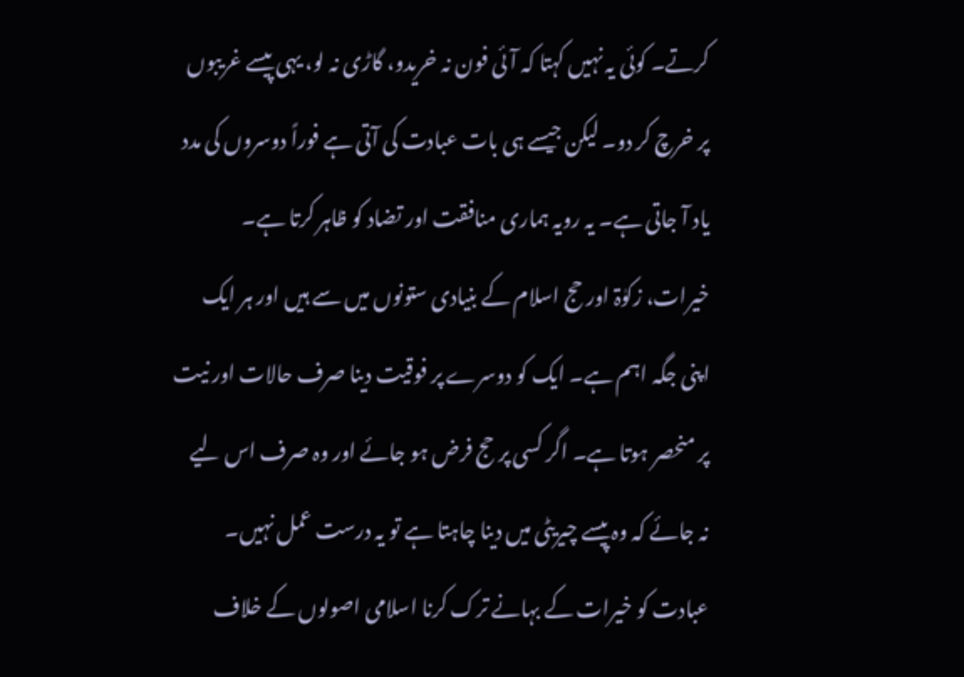کرتے۔ کوئی یہ نہیں کہتا کہ آئی فون نہ خریدو، گاڑی نہ لو، یہی پیسے غریبوں پر خرچ کر دو۔ لیکن جیسے ہی بات عبادت کی آتی ہے فوراً دوسروں کی مدد یاد آ جاتی ہے۔ یہ رویہ ہماری منافقت اور تضاد کو ظاہر کرتا ہے۔
خیرات، زکوٰۃ اور حج اسلام کے بنیادی ستونوں میں سے ہیں اور ہر ایک اپنی جگہ اہم ہے۔ ایک کو دوسرے پر فوقیت دینا صرف حالات اور نیت پر منحصر ہوتا ہے۔ اگر کسی پر حج فرض ہو جائے اور وہ صرف اس لیے نہ جائے کہ وہ پیسے چیریٹی میں دینا چاہتا ہے تو یہ درست عمل نہیں۔ عبادت کو خیرات کے بہانے ترک کرنا اسلامی اصولوں کے خلاف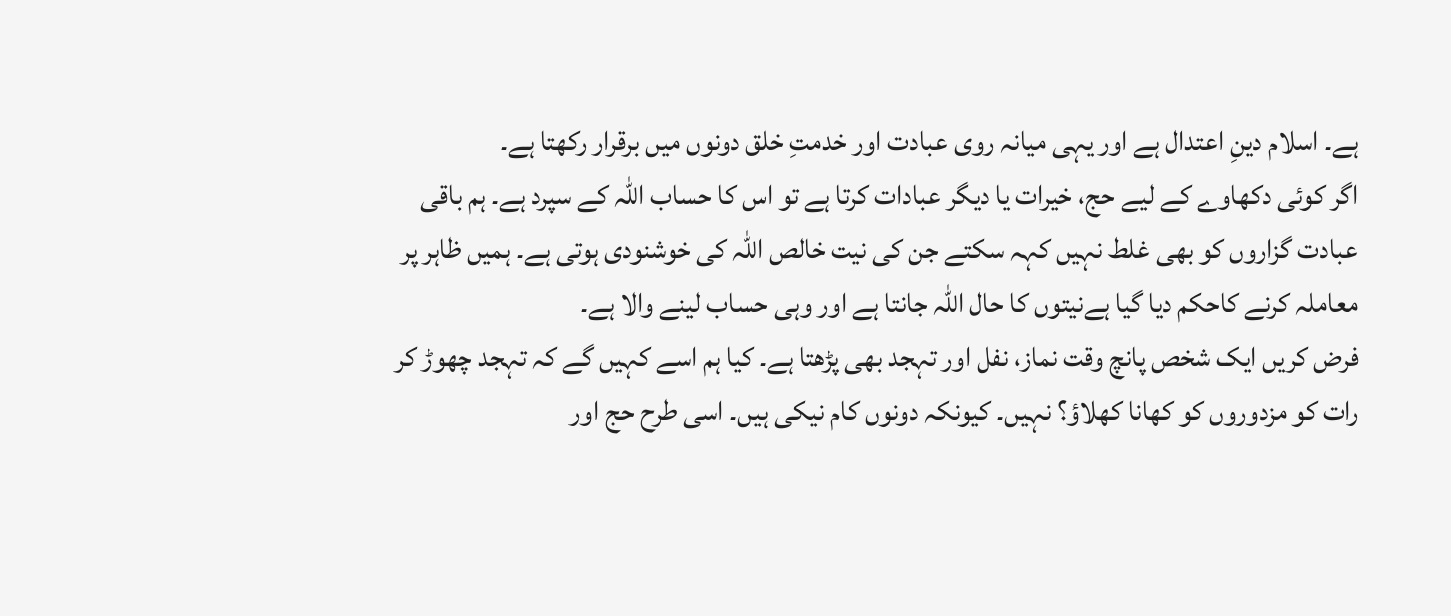ہے۔ اسلام دینِ اعتدال ہے اور یہی میانہ روی عبادت اور خدمتِ خلق دونوں میں برقرار رکھتا ہے۔
اگر کوئی دکھاوے کے لیے حج، خیرات یا دیگر عبادات کرتا ہے تو اس کا حساب اللہ کے سپرد ہے۔ ہم باقی عبادت گزاروں کو بھی غلط نہیں کہہ سکتے جن کی نیت خالص اللہ کی خوشنودی ہوتی ہے۔ ہمیں ظاہر پر معاملہ کرنے کاحکم دیا گیا ہےنیتوں کا حال اللہ جانتا ہے اور وہی حساب لینے والا ہے۔
فرض کریں ایک شخص پانچ وقت نماز، نفل اور تہجد بھی پڑھتا ہے۔ کیا ہم اسے کہیں گے کہ تہجد چھوڑ کر رات کو مزدوروں کو کھانا کھلاؤ؟ نہیں۔ کیونکہ دونوں کام نیکی ہیں۔ اسی طرح حج اور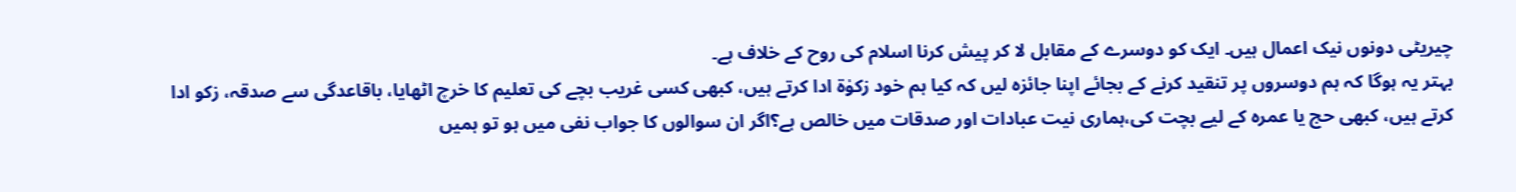چیریٹی دونوں نیک اعمال ہیں۔ ایک کو دوسرے کے مقابل لا کر پیش کرنا اسلام کی روح کے خلاف ہے۔
بہتر یہ ہوگا کہ ہم دوسروں پر تنقید کرنے کے بجائے اپنا جائزہ لیں کہ کیا ہم خود زکوٰۃ ادا کرتے ہیں، کبھی کسی غریب بچے کی تعلیم کا خرچ اٹھایا، باقاعدگی سے صدقہ، زکو ادا کرتے ہیں، کبھی حج یا عمرہ کے لیے بچت کی،ہماری نیت عبادات اور صدقات میں خالص ہے؟اگر ان سوالوں کا جواب نفی میں ہو تو ہمیں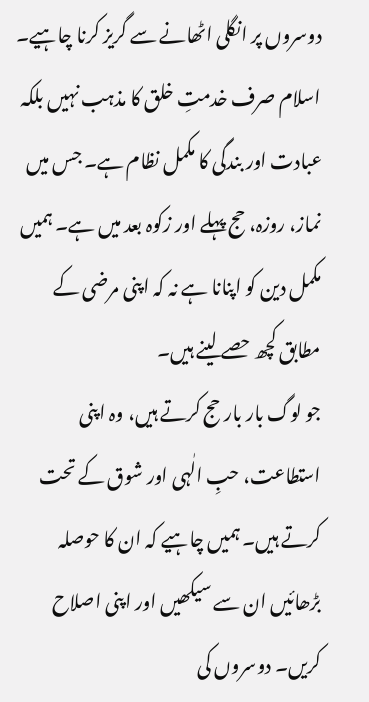دوسروں پر انگلی اٹھانے سے گریز کرنا چاہیے۔
اسلام صرف خدمتِ خلق کا مذہب نہیں بلکہ عبادت اور بندگی کا مکمل نظام ہے۔ جس میں نماز، روزہ، حج پہلے اور زکوہ بعد میں ہے۔ ہمیں مکمل دین کو اپنانا ہے نہ کہ اپنی مرضی کے مطابق کچھ حصے لینے ہیں۔
جو لوگ بار بار حج کرتے ہیں، وہ اپنی استطاعت، حبِ الٰہی اور شوق کے تحت کرتے ہیں۔ ہمیں چاہیے کہ ان کا حوصلہ بڑھائیں ان سے سیکھیں اور اپنی اصلاح کریں۔ دوسروں کی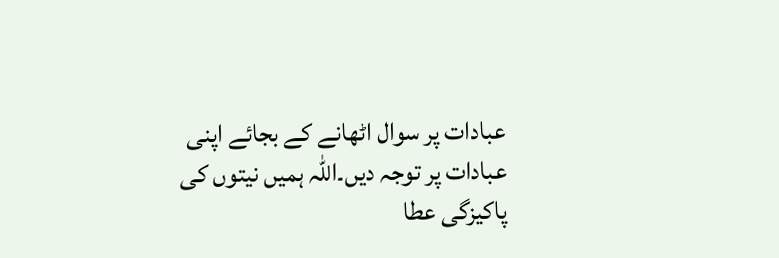عبادات پر سوال اٹھانے کے بجائے اپنی عبادات پر توجہ دیں۔اللہ ہمیں نیتوں کی پاکیزگی عطا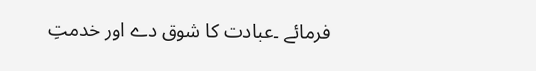فرمائے ۔عبادت کا شوق دے اور خدمتِ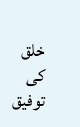خلق کی توفیق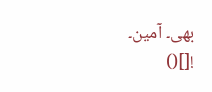بھی۔ آمین۔
![]()